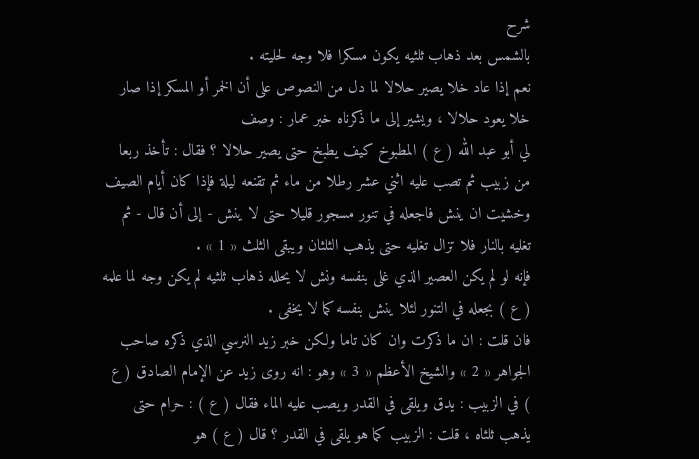شرح
بالشمس بعد ذهاب ثلثيه يكون مسكرا فلا وجه لحليته .
نعم إذا عاد خلا يصير حلالا لما دل من النصوص على أن الخمر أو المسكر إذا صار خلا يعود حلالا ، ويشير إلى ما ذكرناه خبر عمار : وصف
لي أبو عبد الله ( ع ) المطبوخ كيف يطبخ حتى يصير حلالا ؟ فقال : تأخذ ربعا من زبيب ثم تصب عليه اثني عشر رطلا من ماء ثم تقنعه ليلة فإذا كان أيام الصيف وخشيت ان ينش فاجعله في تنور مسجور قليلا حتى لا ينش - إلى أن قال - ثم تغليه بالنار فلا تزال تغليه حتى يذهب الثلثان ويبقى الثلث « 1 » .
فإنه لو لم يكن العصير الذي غلى بنفسه ونش لا يحلله ذهاب ثلثيه لم يكن وجه لما علمه ( ع ) بجعله في التنور لئلا ينش بنفسه كما لا يخفى .
فان قلت : ان ما ذكرت وان كان تاما ولكن خبر زيد النرسي الذي ذكره صاحب الجواهر « 2 » والشيخ الأعظم « 3 » وهو : انه روى زيد عن الإمام الصادق ( ع ) في الزبيب : يدق ويلقى في القدر ويصب عليه الماء فقال ( ع ) : حرام حتى يذهب ثلثاه ، قلت : الزبيب كما هو يلقى في القدر ؟ قال ( ع ) هو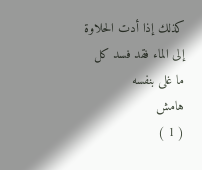كذلك إذا أدت الحلاوة إلى الماء فقد فسد كل ما غلى بنفسه
هامش
( 1 )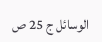الوسائل ج 25 ص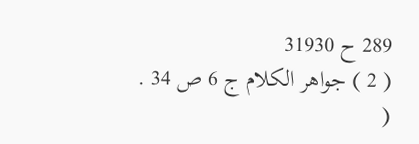289 ح 31930
( 2 ) جواهر الكلام ج 6 ص 34 .
(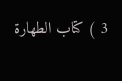3 ) كتاب الطهارة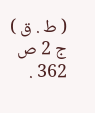( ط . ق ) ج 2 ص 362 .